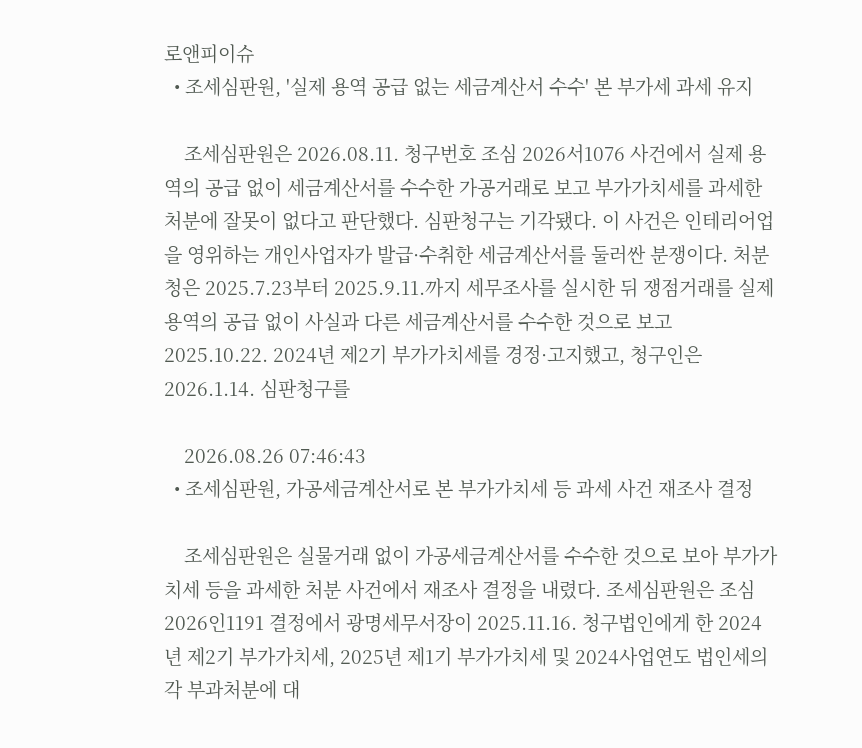로앤피이슈
  • 조세심판원, '실제 용역 공급 없는 세금계산서 수수' 본 부가세 과세 유지

    조세심판원은 2026.08.11. 청구번호 조심 2026서1076 사건에서 실제 용역의 공급 없이 세금계산서를 수수한 가공거래로 보고 부가가치세를 과세한 처분에 잘못이 없다고 판단했다. 심판청구는 기각됐다. 이 사건은 인테리어업을 영위하는 개인사업자가 발급·수취한 세금계산서를 둘러싼 분쟁이다. 처분청은 2025.7.23부터 2025.9.11.까지 세무조사를 실시한 뒤 쟁점거래를 실제 용역의 공급 없이 사실과 다른 세금계산서를 수수한 것으로 보고 2025.10.22. 2024년 제2기 부가가치세를 경정·고지했고, 청구인은 2026.1.14. 심판청구를

    2026.08.26 07:46:43
  • 조세심판원, 가공세금계산서로 본 부가가치세 등 과세 사건 재조사 결정

    조세심판원은 실물거래 없이 가공세금계산서를 수수한 것으로 보아 부가가치세 등을 과세한 처분 사건에서 재조사 결정을 내렸다. 조세심판원은 조심2026인1191 결정에서 광명세무서장이 2025.11.16. 청구법인에게 한 2024년 제2기 부가가치세, 2025년 제1기 부가가치세 및 2024사업연도 법인세의 각 부과처분에 대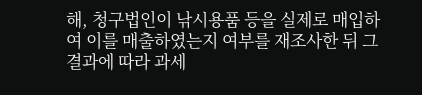해, 청구법인이 낚시용품 등을 실제로 매입하여 이를 매출하였는지 여부를 재조사한 뒤 그 결과에 따라 과세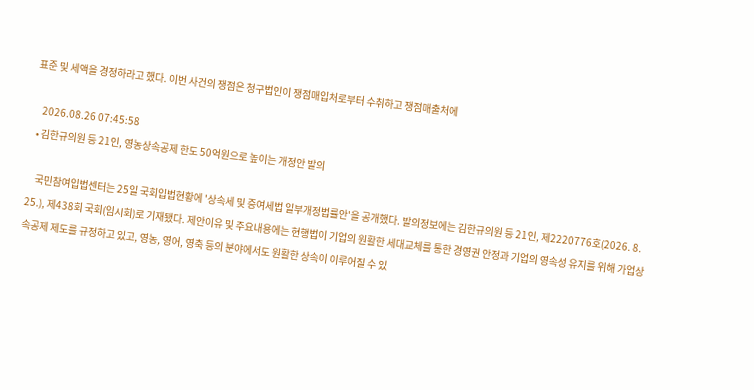표준 및 세액을 경정하라고 했다. 이번 사건의 쟁점은 청구법인이 쟁점매입처로부터 수취하고 쟁점매출처에

    2026.08.26 07:45:58
  • 김한규의원 등 21인, 영농상속공제 한도 50억원으로 높이는 개정안 발의

    국민참여입법센터는 25일 국회입법현황에 '상속세 및 증여세법 일부개정법률안'을 공개했다. 발의정보에는 김한규의원 등 21인, 제2220776호(2026. 8. 25.), 제438회 국회(임시회)로 기재됐다. 제안이유 및 주요내용에는 현행법이 기업의 원활한 세대교체를 통한 경영권 안정과 기업의 영속성 유지를 위해 가업상속공제 제도를 규정하고 있고, 영농, 영어, 영축 등의 분야에서도 원활한 상속이 이루어질 수 있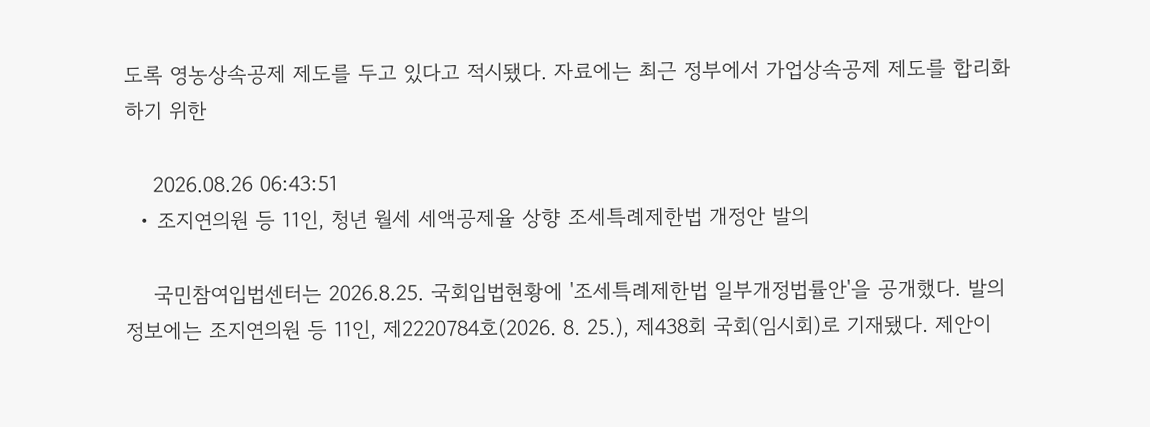도록 영농상속공제 제도를 두고 있다고 적시됐다. 자료에는 최근 정부에서 가업상속공제 제도를 합리화하기 위한

    2026.08.26 06:43:51
  • 조지연의원 등 11인, 청년 월세 세액공제율 상향 조세특례제한법 개정안 발의

    국민참여입법센터는 2026.8.25. 국회입법현황에 '조세특례제한법 일부개정법률안'을 공개했다. 발의정보에는 조지연의원 등 11인, 제2220784호(2026. 8. 25.), 제438회 국회(임시회)로 기재됐다. 제안이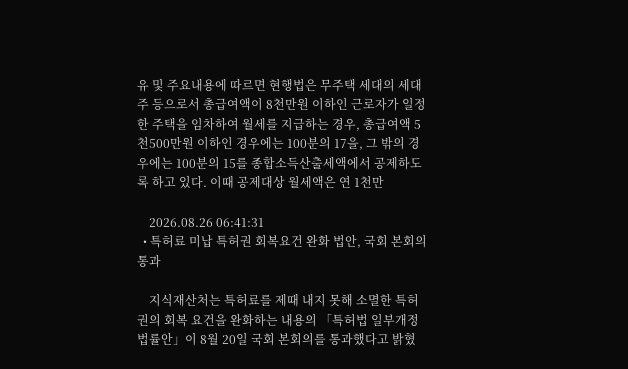유 및 주요내용에 따르면 현행법은 무주택 세대의 세대주 등으로서 총급여액이 8천만원 이하인 근로자가 일정한 주택을 임차하여 월세를 지급하는 경우, 총급여액 5천500만원 이하인 경우에는 100분의 17을, 그 밖의 경우에는 100분의 15를 종합소득산출세액에서 공제하도록 하고 있다. 이때 공제대상 월세액은 연 1천만

    2026.08.26 06:41:31
  • 특허료 미납 특허권 회복요건 완화 법안, 국회 본회의 통과

    지식재산처는 특허료를 제때 내지 못해 소멸한 특허권의 회복 요건을 완화하는 내용의 「특허법 일부개정법률안」이 8월 20일 국회 본회의를 통과했다고 밝혔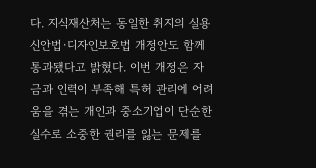다. 지식재산처는 동일한 취지의 실용신안법·디자인보호법 개정안도 함께 통과됐다고 밝혔다. 이번 개정은 자금과 인력이 부족해 특허 관리에 어려움을 겪는 개인과 중소기업이 단순한 실수로 소중한 권리를 잃는 문제를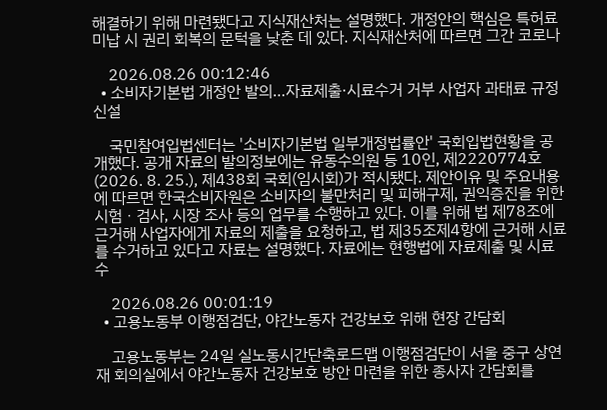해결하기 위해 마련됐다고 지식재산처는 설명했다. 개정안의 핵심은 특허료 미납 시 권리 회복의 문턱을 낮춘 데 있다. 지식재산처에 따르면 그간 코로나

    2026.08.26 00:12:46
  • 소비자기본법 개정안 발의…자료제출·시료수거 거부 사업자 과태료 규정 신설

    국민참여입법센터는 '소비자기본법 일부개정법률안' 국회입법현황을 공개했다. 공개 자료의 발의정보에는 유동수의원 등 10인, 제2220774호(2026. 8. 25.), 제438회 국회(임시회)가 적시됐다. 제안이유 및 주요내용에 따르면 한국소비자원은 소비자의 불만처리 및 피해구제, 권익증진을 위한 시험ㆍ검사, 시장 조사 등의 업무를 수행하고 있다. 이를 위해 법 제78조에 근거해 사업자에게 자료의 제출을 요청하고, 법 제35조제4항에 근거해 시료를 수거하고 있다고 자료는 설명했다. 자료에는 현행법에 자료제출 및 시료수

    2026.08.26 00:01:19
  • 고용노동부 이행점검단, 야간노동자 건강보호 위해 현장 간담회

    고용노동부는 24일 실노동시간단축로드맵 이행점검단이 서울 중구 상연재 회의실에서 야간노동자 건강보호 방안 마련을 위한 종사자 간담회를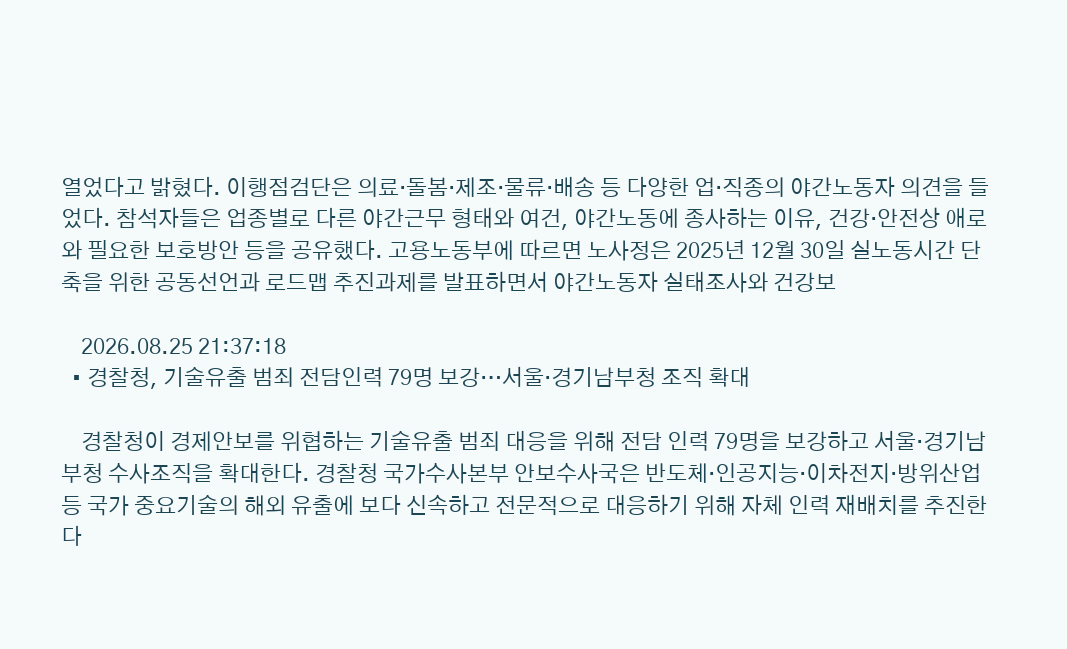열었다고 밝혔다. 이행점검단은 의료·돌봄·제조·물류·배송 등 다양한 업·직종의 야간노동자 의견을 들었다. 참석자들은 업종별로 다른 야간근무 형태와 여건, 야간노동에 종사하는 이유, 건강·안전상 애로와 필요한 보호방안 등을 공유했다. 고용노동부에 따르면 노사정은 2025년 12월 30일 실노동시간 단축을 위한 공동선언과 로드맵 추진과제를 발표하면서 야간노동자 실태조사와 건강보

    2026.08.25 21:37:18
  • 경찰청, 기술유출 범죄 전담인력 79명 보강…서울·경기남부청 조직 확대

    경찰청이 경제안보를 위협하는 기술유출 범죄 대응을 위해 전담 인력 79명을 보강하고 서울·경기남부청 수사조직을 확대한다. 경찰청 국가수사본부 안보수사국은 반도체·인공지능·이차전지·방위산업 등 국가 중요기술의 해외 유출에 보다 신속하고 전문적으로 대응하기 위해 자체 인력 재배치를 추진한다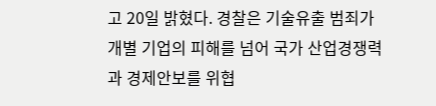고 20일 밝혔다. 경찰은 기술유출 범죄가 개별 기업의 피해를 넘어 국가 산업경쟁력과 경제안보를 위협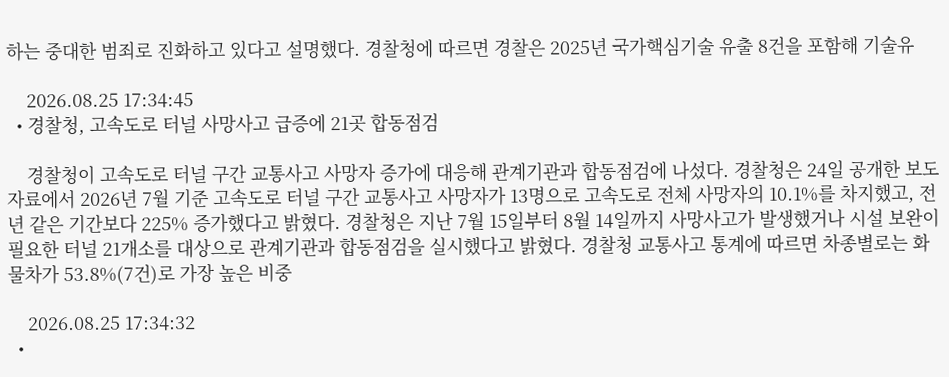하는 중대한 범죄로 진화하고 있다고 설명했다. 경찰청에 따르면 경찰은 2025년 국가핵심기술 유출 8건을 포함해 기술유

    2026.08.25 17:34:45
  • 경찰청, 고속도로 터널 사망사고 급증에 21곳 합동점검

    경찰청이 고속도로 터널 구간 교통사고 사망자 증가에 대응해 관계기관과 합동점검에 나섰다. 경찰청은 24일 공개한 보도자료에서 2026년 7월 기준 고속도로 터널 구간 교통사고 사망자가 13명으로 고속도로 전체 사망자의 10.1%를 차지했고, 전년 같은 기간보다 225% 증가했다고 밝혔다. 경찰청은 지난 7월 15일부터 8월 14일까지 사망사고가 발생했거나 시설 보완이 필요한 터널 21개소를 대상으로 관계기관과 합동점검을 실시했다고 밝혔다. 경찰청 교통사고 통계에 따르면 차종별로는 화물차가 53.8%(7건)로 가장 높은 비중

    2026.08.25 17:34:32
  •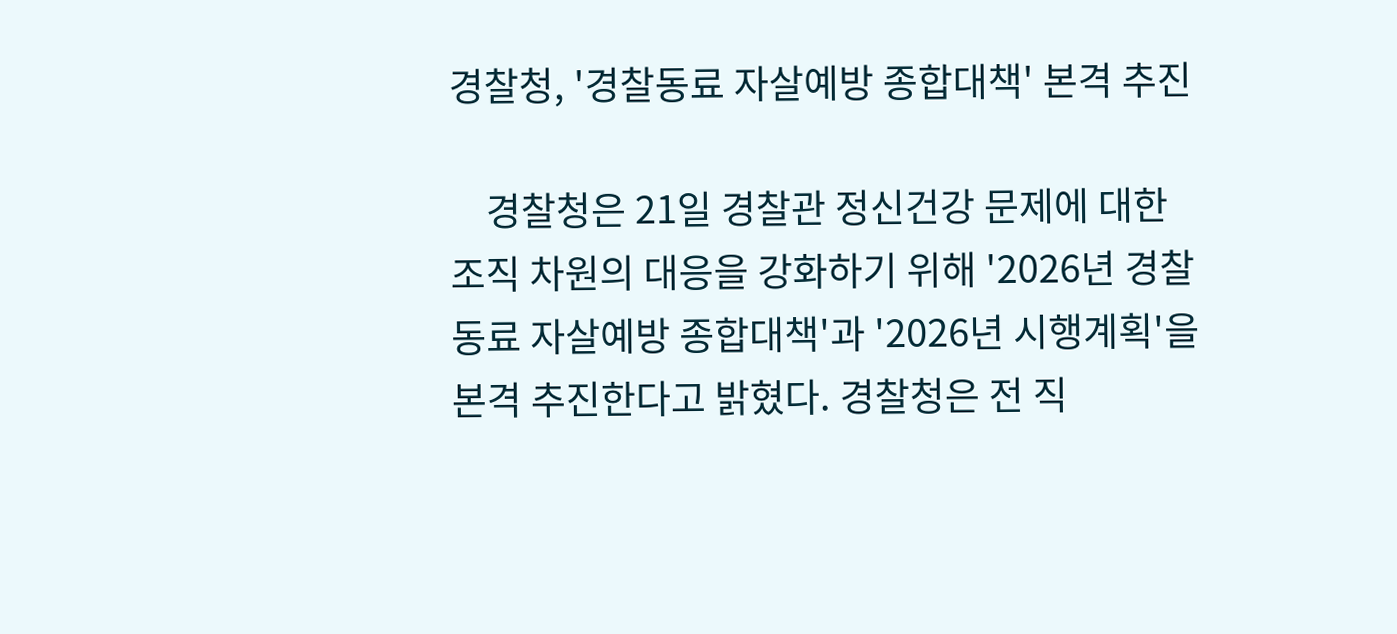경찰청, '경찰동료 자살예방 종합대책' 본격 추진

    경찰청은 21일 경찰관 정신건강 문제에 대한 조직 차원의 대응을 강화하기 위해 '2026년 경찰동료 자살예방 종합대책'과 '2026년 시행계획'을 본격 추진한다고 밝혔다. 경찰청은 전 직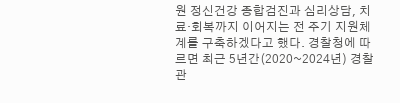원 정신건강 종합검진과 심리상담, 치료·회복까지 이어지는 전 주기 지원체계를 구축하겠다고 했다. 경찰청에 따르면 최근 5년간(2020~2024년) 경찰관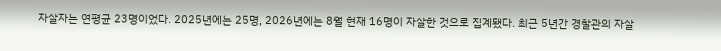자살자는 연평균 23명이었다. 2025년에는 25명, 2026년에는 8월 현재 16명이 자살한 것으로 집계됐다. 최근 5년간 경찰관의 자살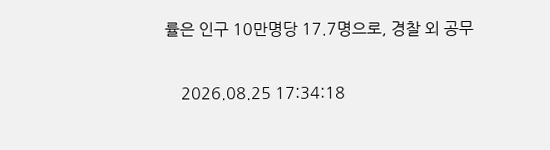률은 인구 10만명당 17.7명으로, 경찰 외 공무

    2026.08.25 17:34:18